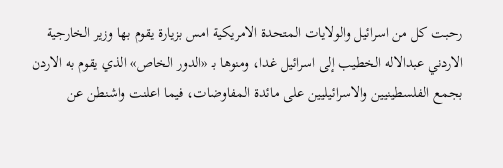رحبت كل من اسرائيل والولايات المتحدة الامريكية امس بزيارة يقوم بها وزير الخارجية الاردني عبدالاله الخطيب إلى اسرائيل غدا، ومنوها بـ «الدور الخاص» الذي يقوم به الاردن بجمع الفلسطينيين والاسرائيليين على مائدة المفاوضات، فيما اعلنت واشنطن عن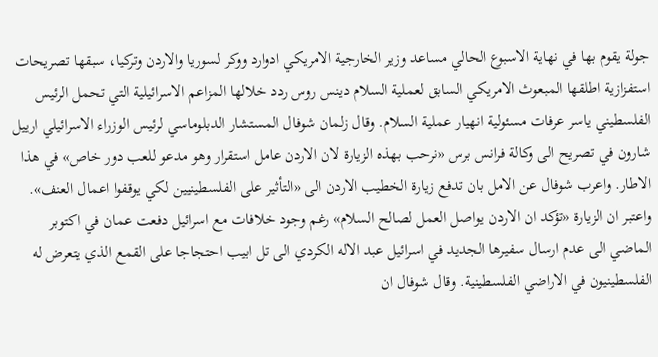جولة يقوم بها في نهاية الاسبوع الحالي مساعد وزير الخارجية الامريكي ادوارد ووكر لسوريا والاردن وتركيا، سبقها تصريحات استفزازية اطلقها المبعوث الامريكي السابق لعملية السلام دينس روس ردد خلالها المزاعم الاسرائيلية التي تحمل الرئيس الفلسطيني ياسر عرفات مسئولية انهيار عملية السلام. وقال زلمان شوفال المستشار الدبلوماسي لرئيس الوزراء الاسرائيلي ارييل شارون في تصريح الى وكالة فرانس برس «نرحب بهذه الزيارة لان الاردن عامل استقرار وهو مدعو للعب دور خاص» في هذا الاطار. واعرب شوفال عن الامل بان تدفع زيارة الخطيب الاردن الى «التأثير على الفلسطينيين لكي يوقفوا اعمال العنف». واعتبر ان الزيارة «تؤكد ان الاردن يواصل العمل لصالح السلام» رغم وجود خلافات مع اسرائيل دفعت عمان في اكتوبر الماضي الى عدم ارسال سفيرها الجديد في اسرائيل عبد الاله الكردي الى تل ابيب احتجاجا على القمع الذي يتعرض له الفلسطينيون في الاراضي الفلسطينية. وقال شوفال ان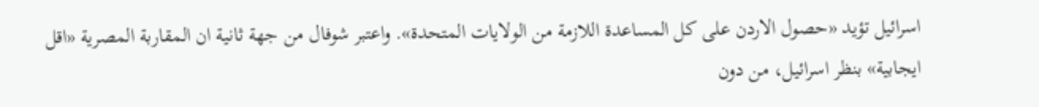اسرائيل تؤيد «حصول الاردن على كل المساعدة اللازمة من الولايات المتحدة». واعتبر شوفال من جهة ثانية ان المقاربة المصرية «اقل ايجابية» بنظر اسرائيل، من دون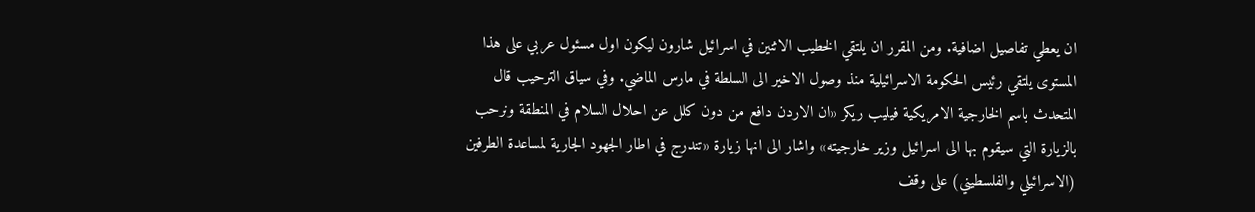ان يعطي تفاصيل اضافية. ومن المقرر ان يلتقي الخطيب الاثنين في اسرائيل شارون ليكون اول مسئول عربي على هذا المستوى يلتقي رئيس الحكومة الاسرائيلية منذ وصول الاخير الى السلطة في مارس الماضي. وفي سياق الترحيب قال المتحدث باسم الخارجية الامريكية فيليب ريكر «ان الاردن دافع من دون كلل عن احلال السلام في المنطقة ونرحب بالزيارة التي سيقوم بها الى اسرائيل وزير خارجيته» واشار الى انها زيارة «تندرج في اطار الجهود الجارية لمساعدة الطرفين (الاسرائيلي والفلسطيني) على وقف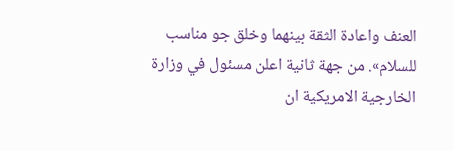العنف واعادة الثقة بينهما وخلق جو مناسب للسلام». من جهة ثانية اعلن مسئول في وزارة الخارجية الامريكية ان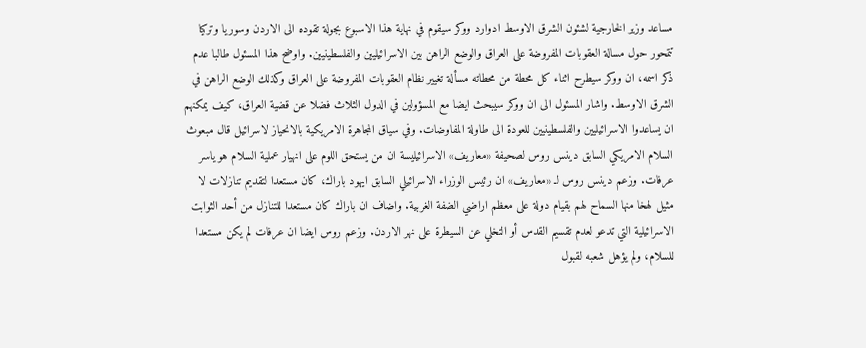مساعد وزير الخارجية لشئون الشرق الاوسط ادوارد ووكر سيقوم في نهاية هذا الاسبوع بجولة تقوده الى الاردن وسوريا وتركيا تتمحور حول مسالة العقوبات المفروضة على العراق والوضع الراهن بين الاسرائيليين والفلسطينيين. واوضح هذا المسئول طالبا عدم ذكر اسمه، ان ووكر سيطرح اثناء كل محطة من محطاته مسألة تغيير نظام العقوبات المفروضة على العراق وكذلك الوضع الراهن في الشرق الاوسط. واشار المسئول الى ان ووكر سيبحث ايضا مع المسؤولين في الدول الثلاث فضلا عن قضية العراق، كيف يمكنهم ان يساعدوا الاسرائيليين والفلسطينيين للعودة الى طاولة المفاوضات. وفي سياق المجاهرة الامريكية بالانحياز لاسرائيل قال مبعوث السلام الامريكي السابق دينس روس لصحيفة «معاريف» الاسرائيليسة ان من يستحق اللوم على انهيار عملية السلام هو ياسر عرفات. وزعم دينس روس لـ «معاريف» ان رئيس الوزراء الاسرائيلي السابق ايهود باراك، كان مستعدا لتقديم تنازلات لا مثيل لهخا منها السماح لهم بقيام دولة على معظم اراضي الضفة الغربية. واضاف ان باراك كان مستعدا للتنازل من أحد الثوابت الاسرائيلية التي تدعو لعدم تقسيم القدس أو التخلي عن السيطرة على نهر الاردن. وزعم روس ايضا ان عرفات لم يكن مستعدا للسلام، ولم يؤهل شعبه لقبول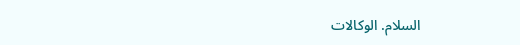السلام. الوكالات